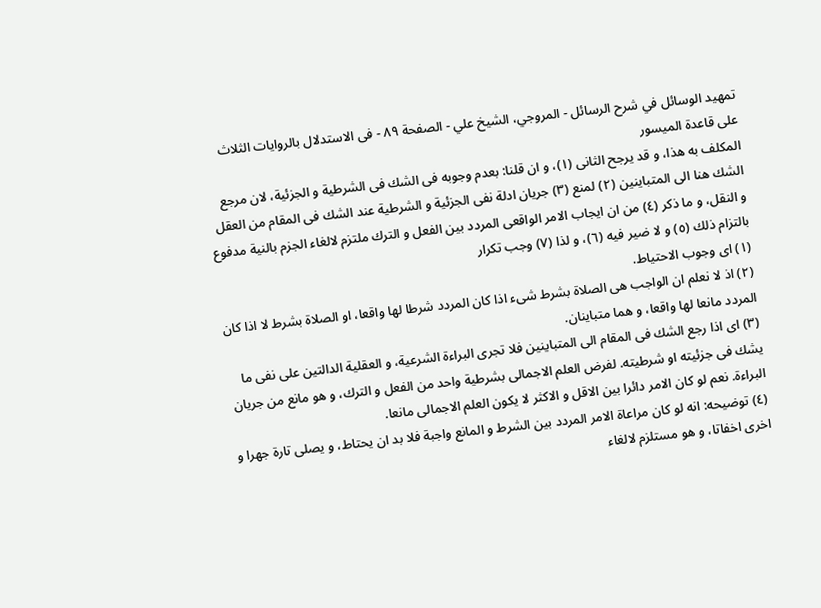تمهيد الوسائل في شرح الرسائل - المروجي، الشيخ علي - الصفحة ٨٩ - فى الاستدلال بالروايات الثلاث على قاعدة الميسور
المكلف به هذا، و قد يرجح الثانى (١)، و ان قلنا: بعدم وجوبه فى الشك فى الشرطية و الجزئية، لان مرجع الشك هنا الى المتباينين (٢) لمنع (٣) جريان ادلة نفى الجزئية و الشرطية عند الشك فى المقام من العقل و النقل، و ما ذكر (٤) من ان ايجاب الامر الواقعى المردد بين الفعل و الترك ملتزم لالغاء الجزم بالنية مدفوع بالتزام ذلك (٥) و لا ضير فيه (٦)، و لذا (٧) وجب تكرار
(١) اى وجوب الاحتياط.
(٢) اذ لا نعلم ان الواجب هى الصلاة بشرط شىء اذا كان المردد شرطا لها واقعا، او الصلاة بشرط لا اذا كان المردد مانعا لها واقعا، و هما متباينان.
(٣) اى اذا رجع الشك فى المقام الى المتباينين فلا تجرى البراءة الشرعية، و العقلية الدالتين على نفى ما يشك فى جزئيته او شرطيته. لفرض العلم الاجمالى بشرطية واحد من الفعل و الترك، و هو مانع من جريان البراءة. نعم لو كان الامر دائرا بين الاقل و الاكثر لا يكون العلم الاجمالى مانعا.
(٤) توضيحه: انه لو كان مراعاة الامر المردد بين الشرط و المانع واجبة فلا بد ان يحتاط، و يصلى تارة جهرا و اخرى اخفاتا، و هو مستلزم لالغاء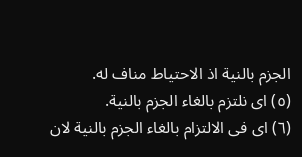الجزم بالنية اذ الاحتياط مناف له.
(٥) اى نلتزم بالغاء الجزم بالنية.
(٦) اى فى الالتزام بالغاء الجزم بالنية لان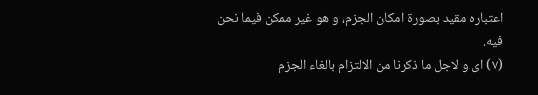اعتباره مقيد بصورة امكان الجزم، و هو غير ممكن فيما نحن فيه.
(٧) اى و لاجل ما ذكرنا من الالتزام بالغاء الجزم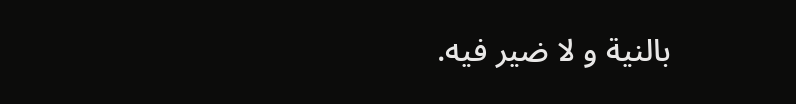بالنية و لا ضير فيه.